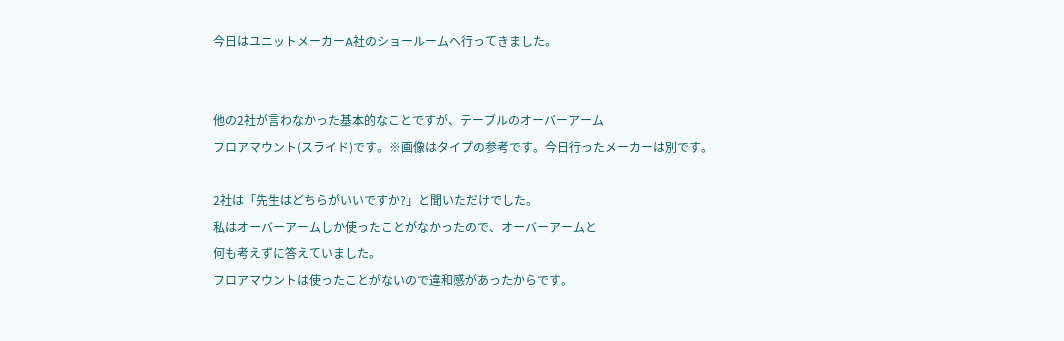今日はユニットメーカーA社のショールームへ行ってきました。


他の2社が言わなかった基本的なことですが、テーブルのオーバーアーム
フロアマウント(スライド)です。※画像はタイプの参考です。今日行ったメーカーは別です。

2社は「先生はどちらがいいですか?」と聞いただけでした。
私はオーバーアームしか使ったことがなかったので、オーバーアームと
何も考えずに答えていました。
フロアマウントは使ったことがないので違和感があったからです。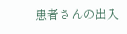患者さんの出入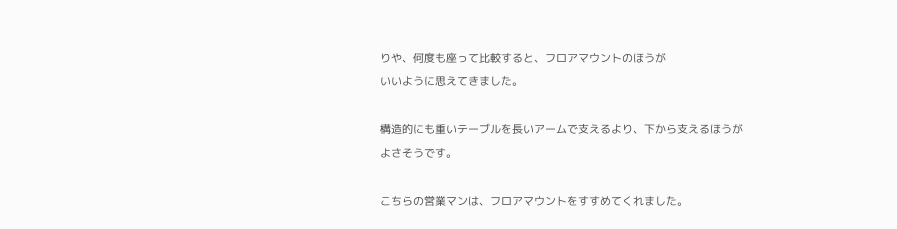りや、何度も座って比較すると、フロアマウントのほうが
いいように思えてきました。

構造的にも重いテーブルを長いアームで支えるより、下から支えるほうが
よさそうです。

こちらの営業マンは、フロアマウントをすすめてくれました。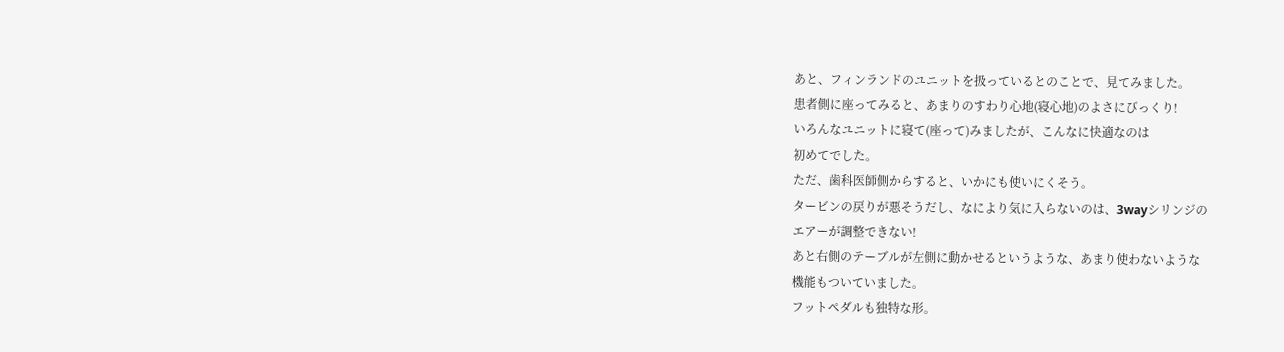あと、フィンランドのユニットを扱っているとのことで、見てみました。
患者側に座ってみると、あまりのすわり心地(寝心地)のよさにびっくり!
いろんなユニットに寝て(座って)みましたが、こんなに快適なのは
初めてでした。
ただ、歯科医師側からすると、いかにも使いにくそう。
タービンの戻りが悪そうだし、なにより気に入らないのは、3wayシリンジの
エアーが調整できない!
あと右側のテーブルが左側に動かせるというような、あまり使わないような
機能もついていました。
フットペダルも独特な形。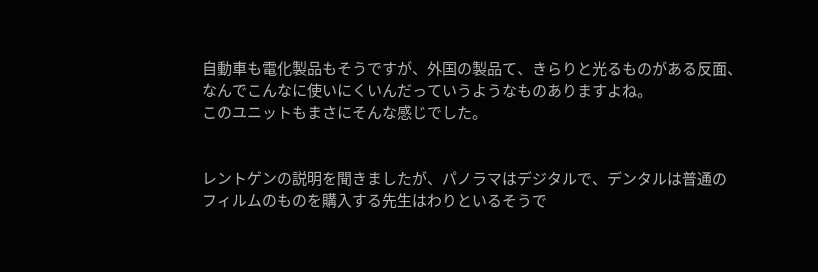自動車も電化製品もそうですが、外国の製品て、きらりと光るものがある反面、
なんでこんなに使いにくいんだっていうようなものありますよね。
このユニットもまさにそんな感じでした。


レントゲンの説明を聞きましたが、パノラマはデジタルで、デンタルは普通の
フィルムのものを購入する先生はわりといるそうで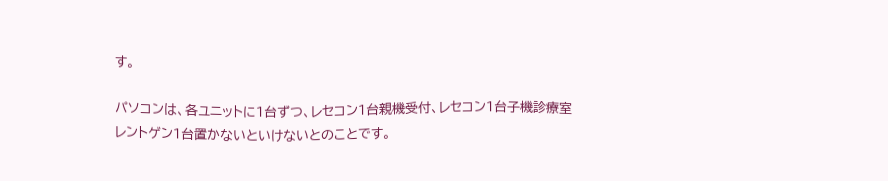す。

パソコンは、各ユニットに1台ずつ、レセコン1台親機受付、レセコン1台子機診療室
レントゲン1台置かないといけないとのことです。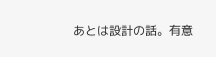あとは設計の話。有意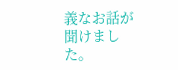義なお話が聞けました。